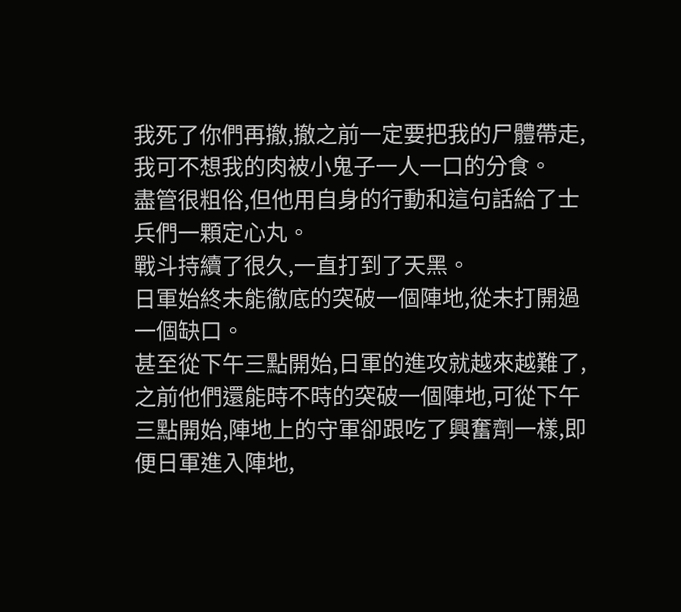我死了你們再撤,撤之前一定要把我的尸體帶走,我可不想我的肉被小鬼子一人一口的分食。
盡管很粗俗,但他用自身的行動和這句話給了士兵們一顆定心丸。
戰斗持續了很久,一直打到了天黑。
日軍始終未能徹底的突破一個陣地,從未打開過一個缺口。
甚至從下午三點開始,日軍的進攻就越來越難了,之前他們還能時不時的突破一個陣地,可從下午三點開始,陣地上的守軍卻跟吃了興奮劑一樣,即便日軍進入陣地,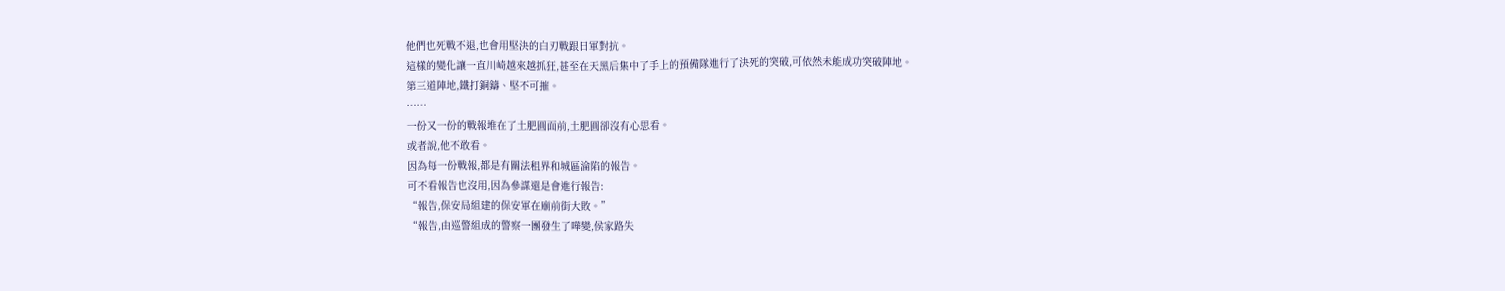他們也死戰不退,也會用堅決的白刃戰跟日軍對抗。
這樣的變化讓一直川崎越來越抓狂,甚至在天黑后集中了手上的預備隊進行了決死的突破,可依然未能成功突破陣地。
第三道陣地,鐵打銅鑄、堅不可摧。
……
一份又一份的戰報堆在了土肥圓面前,土肥圓卻沒有心思看。
或者說,他不敢看。
因為每一份戰報,都是有關法租界和城區淪陷的報告。
可不看報告也沒用,因為參謀還是會進行報告:
“報告,保安局組建的保安軍在廟前街大敗。”
“報告,由巡警組成的警察一團發生了嘩變,侯家路失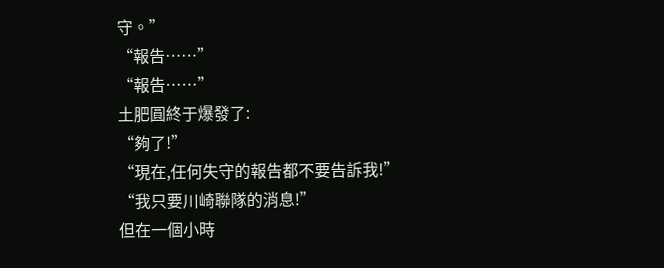守。”
“報告……”
“報告……”
土肥圓終于爆發了:
“夠了!”
“現在,任何失守的報告都不要告訴我!”
“我只要川崎聯隊的消息!”
但在一個小時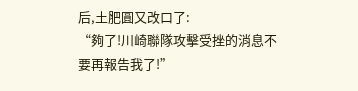后,土肥圓又改口了:
“夠了!川崎聯隊攻擊受挫的消息不要再報告我了!”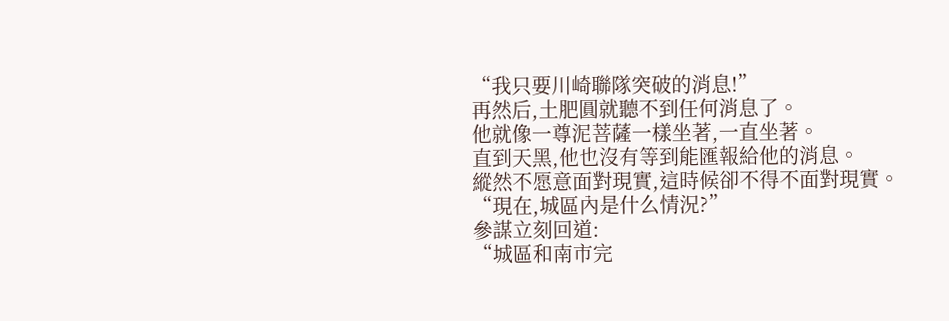“我只要川崎聯隊突破的消息!”
再然后,土肥圓就聽不到任何消息了。
他就像一尊泥菩薩一樣坐著,一直坐著。
直到天黑,他也沒有等到能匯報給他的消息。
縱然不愿意面對現實,這時候卻不得不面對現實。
“現在,城區內是什么情況?”
參謀立刻回道:
“城區和南市完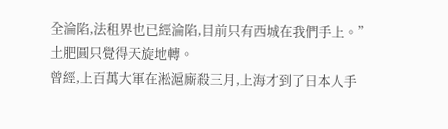全淪陷,法租界也已經淪陷,目前只有西城在我們手上。”
土肥圓只覺得天旋地轉。
曾經,上百萬大軍在淞滬廝殺三月,上海才到了日本人手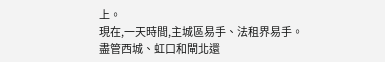上。
現在,一天時間,主城區易手、法租界易手。
盡管西城、虹口和閘北還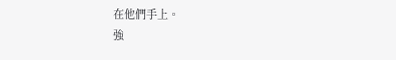在他們手上。
強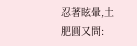忍著眩暈,土肥圓又問: